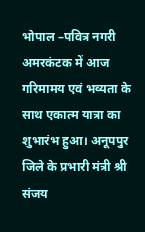भोपाल –पवित्र नगरी अमरकंटक में आज गरिमामय एवं भव्यता के साथ एकात्म यात्रा का शुभारंभ हुआ। अनूपपुर जिले के प्रभारी मंत्री श्री संजय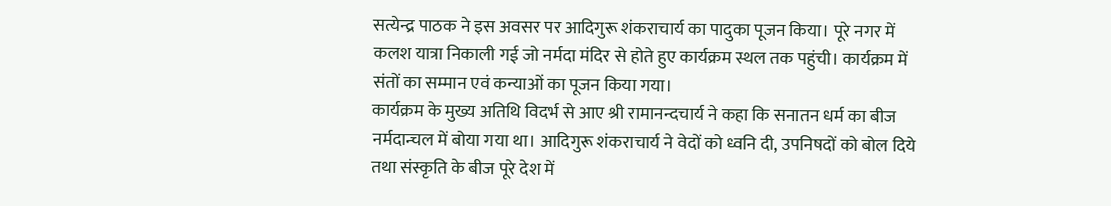सत्येन्द्र पाठक ने इस अवसर पर आदिगुरू शंकराचार्य का पादुका पूजन किया। पूरे नगर में कलश यात्रा निकाली गई जो नर्मदा मंदिर से होते हुए कार्यक्रम स्थल तक पहुंची। कार्यक्रम में संतों का सम्मान एवं कन्याओं का पूजन किया गया।
कार्यक्रम के मुख्य अतिथि विदर्भ से आए श्री रामानन्दचार्य ने कहा कि सनातन धर्म का बीज नर्मदान्चल में बोया गया था। आदिगुरू शंकराचार्य ने वेदों को ध्वनि दी, उपनिषदों को बोल दिये तथा संस्कृति के बीज पूरे देश में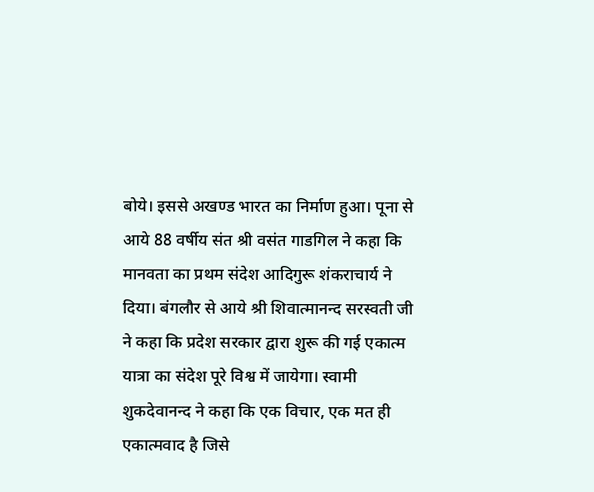बोये। इससे अखण्ड भारत का निर्माण हुआ। पूना से आये 88 वर्षीय संत श्री वसंत गाडगिल ने कहा कि मानवता का प्रथम संदेश आदिगुरू शंकराचार्य ने दिया। बंगलौर से आये श्री शिवात्मानन्द सरस्वती जी ने कहा कि प्रदेश सरकार द्वारा शुरू की गई एकात्म यात्रा का संदेश पूरे विश्व में जायेगा। स्वामी शुकदेवानन्द ने कहा कि एक विचार, एक मत ही एकात्मवाद है जिसे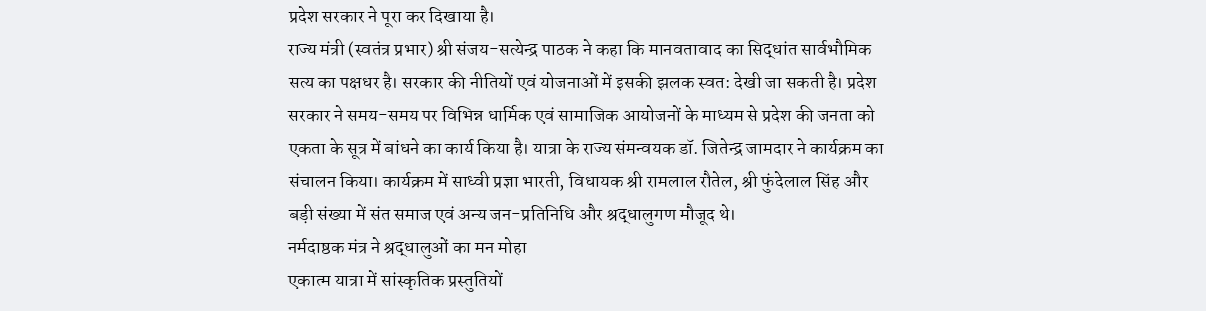प्रदेश सरकार ने पूरा कर दिखाया है।
राज्य मंत्री (स्वतंत्र प्रभार) श्री संजय-सत्येन्द्र पाठक ने कहा कि मानवतावाद का सिद्धांत सार्वभौमिक सत्य का पक्षधर है। सरकार की नीतियों एवं योजनाओं में इसकी झलक स्वत: देखी जा सकती है। प्रदेश सरकार ने समय-समय पर विभिन्न धार्मिक एवं सामाजिक आयोजनों के माध्यम से प्रदेश की जनता को एकता के सूत्र में बांधने का कार्य किया है। यात्रा के राज्य संमन्वयक डॉ. जितेन्द्र जामदार ने कार्यक्रम का संचालन किया। कार्यक्रम में साध्वी प्रज्ञा भारती, विधायक श्री रामलाल रौतेल, श्री फुंदेलाल सिंह और बड़ी संख्या में संत समाज एवं अन्य जन-प्रतिनिधि और श्रद्धालुगण मौजूद थे।
नर्मदाष्ठक मंत्र ने श्रद्धालुओं का मन मोहा
एकात्म यात्रा में सांस्कृतिक प्रस्तुतियों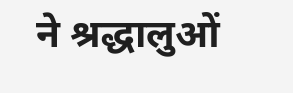ने श्रद्धालुओं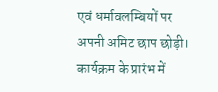एवं धर्मावलम्बियों पर अपनी अमिट छाप छोड़ी। कार्यक्रम के प्रारंभ में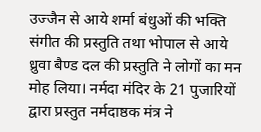उज्जैन से आये शर्मा बंधुओं की भक्ति संगीत की प्रस्तुति तथा भोपाल से आये ध्रुवा बैण्ड दल की प्रस्तुति ने लोगों का मन मोह लिया। नर्मदा मंदिर के 21 पुजारियों द्वारा प्रस्तुत नर्मदाष्ठक मंत्र ने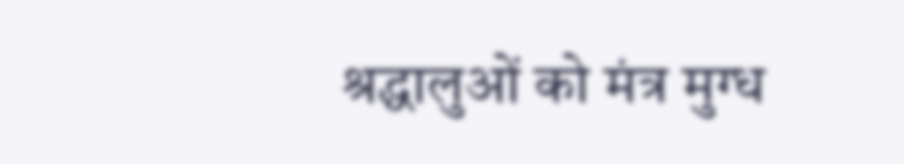श्रद्धालुओं को मंत्र मुग्ध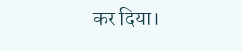कर दिया।